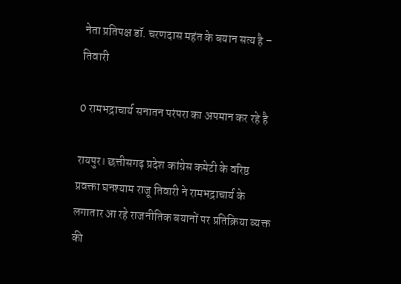नेता प्रतिपक्ष डॉ. चरणदास महंत के बयान सत्य है – तिवारी

0 रामभद्राचार्य सनातन परंपरा का अपमान कर रहे है

रायपुर। छत्तीसगढ़ प्रदेश कांग्रेस कमेटी के वरिष्ठ प्रवक्ता घनश्याम राजू तिवारी ने रामभद्राचार्य के लगातार आ रहे राजनीतिक बयानों पर प्रतिक्रिया व्यक्त की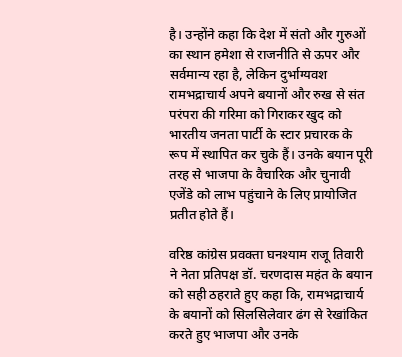है। उन्होंने कहा कि देश में संतो और गुरुओं का स्थान हमेशा से राजनीति से ऊपर और सर्वमान्य रहा है, लेकिन दुर्भाग्यवश रामभद्राचार्य अपने बयानों और रुख से संत परंपरा की गरिमा को गिराकर खुद को भारतीय जनता पार्टी के स्टार प्रचारक के रूप में स्थापित कर चुके हैं। उनके बयान पूरी तरह से भाजपा के वैचारिक और चुनावी एजेंडे को लाभ पहुंचाने के लिए प्रायोजित प्रतीत होते हैं।

वरिष्ठ कांग्रेस प्रवक्ता घनश्याम राजू तिवारी ने नेता प्रतिपक्ष डॉ. चरणदास महंत के बयान को सही ठहराते हुए कहा कि, रामभद्राचार्य के बयानों को सिलसिलेवार ढंग से रेखांकित करते हुए भाजपा और उनके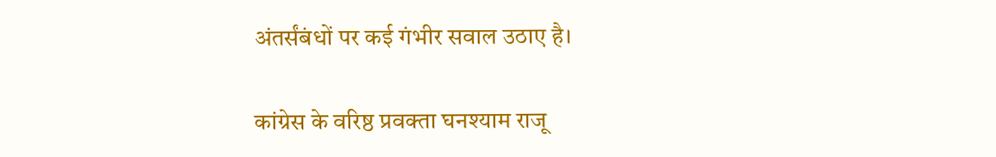अंतर्संबंधों पर कई गंभीर सवाल उठाए है।

कांग्रेस के वरिष्ठ प्रवक्ता घनश्याम राजू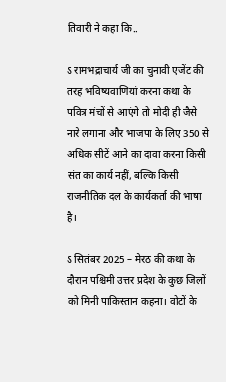तिवारी ने कहा कि..

ऽ रामभद्राचार्य जी का चुनावी एजेंट की तरह भविष्यवाणियां करना कथा के पवित्र मंचों से आएंगे तो मोदी ही जैसे नारे लगाना और भाजपा के लिए 350 से अधिक सीटें आने का दावा करना किसी संत का कार्य नहीं, बल्कि किसी राजनीतिक दल के कार्यकर्ता की भाषा है।

ऽ सितंबर 2025 – मेरठ की कथा के दौरान पश्चिमी उत्तर प्रदेश के कुछ जिलों को मिनी पाकिस्तान कहना। वोटों के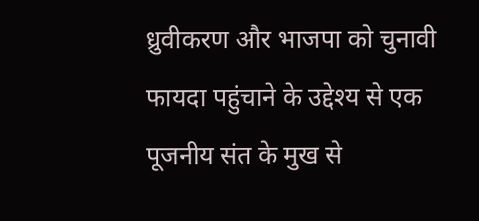ध्रुवीकरण और भाजपा को चुनावी फायदा पहुंचाने के उद्देश्य से एक पूजनीय संत के मुख से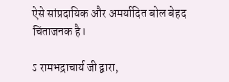ऐसे सांप्रदायिक और अमर्यादित बोल बेहद चिंताजनक है।

ऽ रामभद्राचार्य जी द्वारा,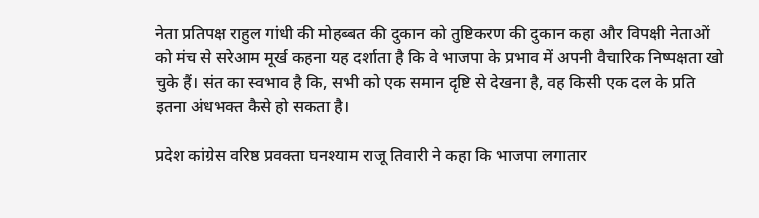नेता प्रतिपक्ष राहुल गांधी की मोहब्बत की दुकान को तुष्टिकरण की दुकान कहा और विपक्षी नेताओं को मंच से सरेआम मूर्ख कहना यह दर्शाता है कि वे भाजपा के प्रभाव में अपनी वैचारिक निष्पक्षता खो चुके हैं। संत का स्वभाव है कि, सभी को एक समान दृष्टि से देखना है, वह किसी एक दल के प्रति इतना अंधभक्त कैसे हो सकता है।

प्रदेश कांग्रेस वरिष्ठ प्रवक्ता घनश्याम राजू तिवारी ने कहा कि भाजपा लगातार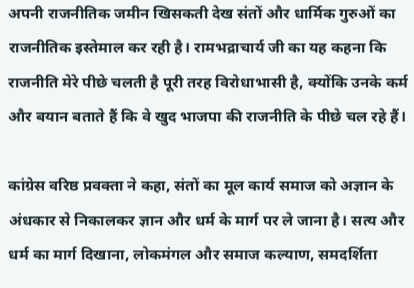अपनी राजनीतिक जमीन खिसकती देख संतों और धार्मिक गुरुओं का राजनीतिक इस्तेमाल कर रही है। रामभद्राचार्य जी का यह कहना कि राजनीति मेरे पीछे चलती है पूरी तरह विरोधाभासी है, क्योंकि उनके कर्म और बयान बताते हैं कि वे खुद भाजपा की राजनीति के पीछे चल रहे हैं।

कांग्रेस वरिष्ठ प्रवक्ता ने कहा, संतों का मूल कार्य समाज को अज्ञान के अंधकार से निकालकर ज्ञान और धर्म के मार्ग पर ले जाना है। सत्य और धर्म का मार्ग दिखाना, लोकमंगल और समाज कल्याण, समदर्शिता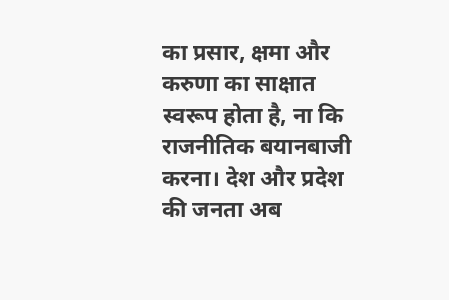का प्रसार, क्षमा और करुणा का साक्षात स्वरूप होता है, ना कि राजनीतिक बयानबाजी करना। देश और प्रदेश की जनता अब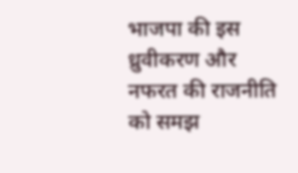भाजपा की इस ध्रुवीकरण और नफरत की राजनीति को समझ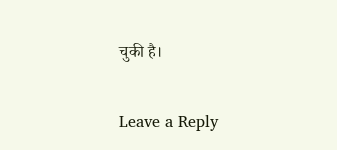चुकी है।

Leave a Reply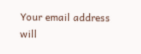Your email address will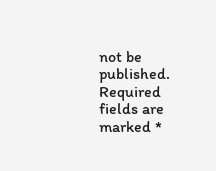not be published. Required fields are marked *